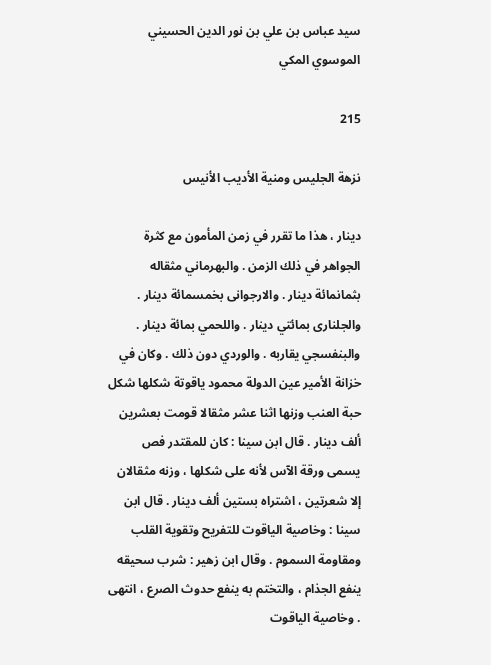سيد عباس بن علي بن نور الدين الحسيني الموسوي المكي

215

نزهة الجليس ومنية الأديب الأنيس

دينار ، هذا ما تقرر في زمن المأمون مع كثرة الجواهر في ذلك الزمن . والبهرماني مثقاله بثمانمائة دينار . والارجوانى بخمسمائة دينار . والجلنارى بمائتي دينار . واللحمي بمائة دينار . والبنفسجي يقاربه . والوردي دون ذلك . وكان في خزانة الأمير عين الدولة محمود ياقوتة شكلها شكل حبة العنب وزنها اثنا عشر مثقالا قومت بعشرين ألف دينار . قال ابن سينا : كان للمقتدر فص يسمى ورقة الآس لأنه على شكلها ، وزنه مثقالان إلا شعرتين ، اشتراه بستين ألف دينار . قال ابن سينا : وخاصية الياقوت للتفريح وتقوية القلب ومقاومة السموم . وقال ابن زهير : شرب سحيقه ينفع الجذام ، والتختم به ينفع حدوث الصرع ، انتهى . وخاصية الياقوت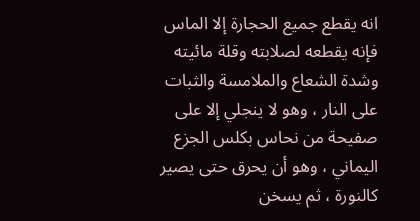انه يقطع جميع الحجارة إلا الماس فإنه يقطعه لصلابته وقلة مائيته وشدة الشعاع والملامسة والثبات على النار ، وهو لا ينجلي إلا على صفيحة من نحاس بكلس الجزع اليماني ، وهو أن يحرق حتى يصير كالنورة ، ثم يسخن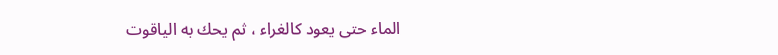الماء حتى يعود كالغراء ، ثم يحك به الياقوت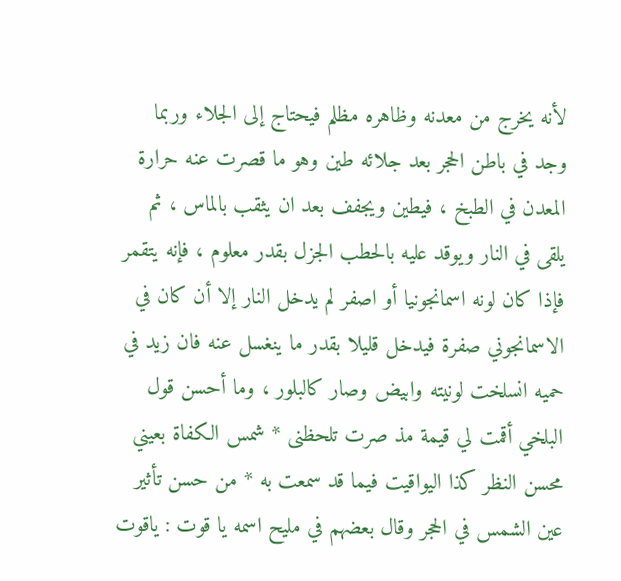لأنه يخرج من معدنه وظاهره مظلم فيحتاج إلى الجلاء وربما وجد في باطن الحجر بعد جلائه طين وهو ما قصرت عنه حرارة المعدن في الطبخ ، فيطين ويجفف بعد ان يثقب بالماس ، ثم يلقى في النار ويوقد عليه بالحطب الجزل بقدر معلوم ، فإنه يتقمر فإذا كان لونه اسمانجونيا أو اصفر لم يدخل النار إلا أن كان في الاسمانجوني صفرة فيدخل قليلا بقدر ما ينغسل عنه فان زيد في حميه انسلخت لونيته وابيض وصار كالبلور ، وما أحسن قول البلخي أقمت لي قيمة مذ صرت تلحظنى * شمس الكفاة بعيني محسن النظر كذا اليواقيت فيما قد سمعت به * من حسن تأثير عين الشمس في الحجر وقال بعضهم في مليح اسمه يا قوت : ياقوت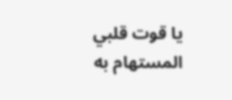يا قوت قلبي المستهام به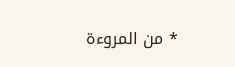* من المروءة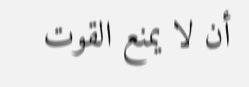أن لا يمنع القوت